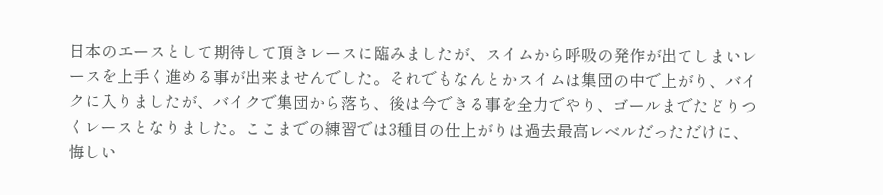日本のエースとして期待して頂きレースに臨みましたが、スイムから呼吸の発作が出てしまいレースを上手く進める事が出来ませんでした。それでもなんとかスイムは集団の中で上がり、バイクに入りましたが、バイクで集団から落ち、後は今できる事を全力でやり、ゴールまでたどりつくレースとなりました。ここまでの練習では3種目の仕上がりは過去最高レベルだっただけに、悔しい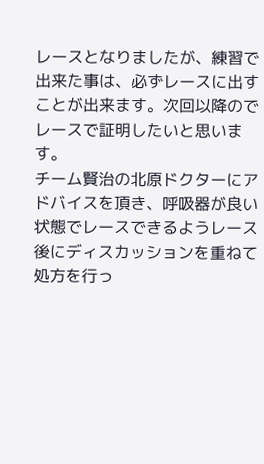レースとなりましたが、練習で出来た事は、必ずレースに出すことが出来ます。次回以降のでレースで証明したいと思います。
チーム賢治の北原ドクターにアドバイスを頂き、呼吸器が良い状態でレースできるようレース後にディスカッションを重ねて処方を行っ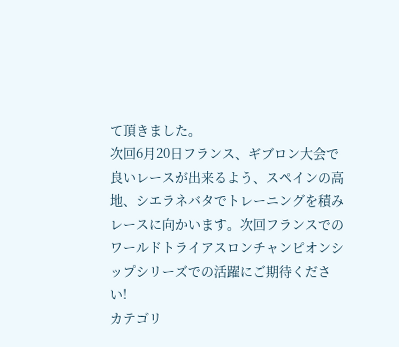て頂きました。
次回6月20日フランス、ギブロン大会で良いレースが出来るよう、スペインの高地、シエラネバタでトレーニングを積みレースに向かいます。次回フランスでのワールドトライアスロンチャンピオンシップシリーズでの活躍にご期待ください!
カテゴリ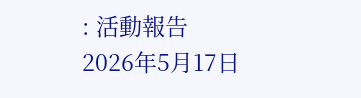: 活動報告
2026年5月17日